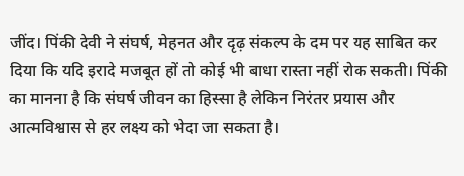जींद। पिंकी देवी ने संघर्ष, मेहनत और दृढ़ संकल्प के दम पर यह साबित कर दिया कि यदि इरादे मजबूत हों तो कोई भी बाधा रास्ता नहीं रोक सकती। पिंकी का मानना है कि संघर्ष जीवन का हिस्सा है लेकिन निरंतर प्रयास और आत्मविश्वास से हर लक्ष्य को भेदा जा सकता है।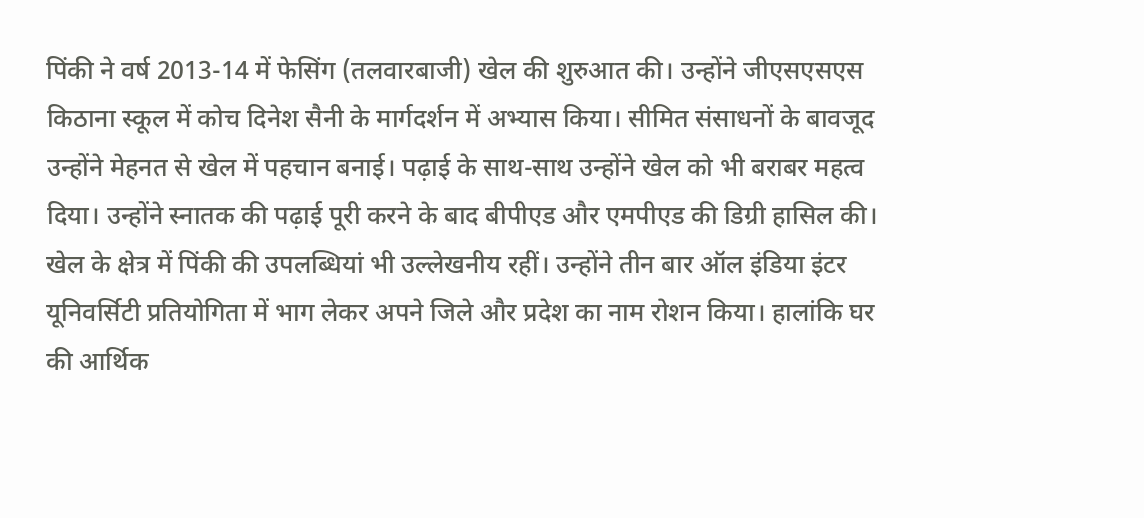पिंकी ने वर्ष 2013-14 में फेसिंग (तलवारबाजी) खेल की शुरुआत की। उन्होंने जीएसएसएस किठाना स्कूल में कोच दिनेश सैनी के मार्गदर्शन में अभ्यास किया। सीमित संसाधनों के बावजूद उन्होंने मेहनत से खेल में पहचान बनाई। पढ़ाई के साथ-साथ उन्होंने खेल को भी बराबर महत्व दिया। उन्होंने स्नातक की पढ़ाई पूरी करने के बाद बीपीएड और एमपीएड की डिग्री हासिल की।
खेल के क्षेत्र में पिंकी की उपलब्धियां भी उल्लेखनीय रहीं। उन्होंने तीन बार ऑल इंडिया इंटर यूनिवर्सिटी प्रतियोगिता में भाग लेकर अपने जिले और प्रदेश का नाम रोशन किया। हालांकि घर की आर्थिक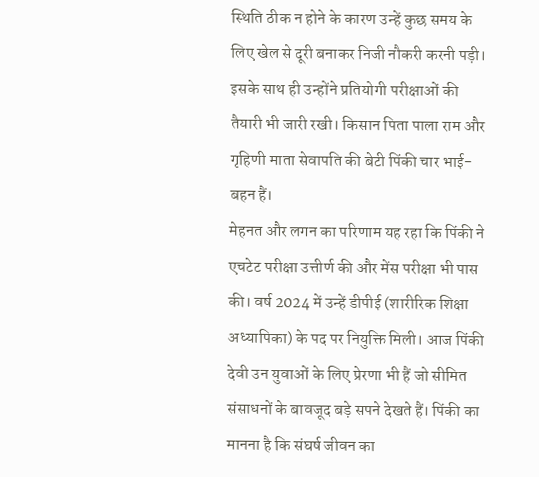स्थिति ठीक न होने के कारण उन्हें कुछ समय के लिए खेल से दूरी बनाकर निजी नौकरी करनी पड़ी। इसके साथ ही उन्होंने प्रतियोगी परीक्षाओं की तैयारी भी जारी रखी। किसान पिता पाला राम और गृहिणी माता सेवापति की बेटी पिंकी चार भाई-बहन हैं।
मेहनत और लगन का परिणाम यह रहा कि पिंकी ने एचटेट परीक्षा उत्तीर्ण की और मेंस परीक्षा भी पास की। वर्ष 2024 में उन्हें डीपीई (शारीरिक शिक्षा अध्यापिका) के पद पर नियुक्ति मिली। आज पिंकी देवी उन युवाओं के लिए प्रेरणा भी हैं जो सीमित संसाधनों के बावजूद बड़े सपने देखते हैं। पिंकी का मानना है कि संघर्ष जीवन का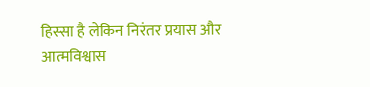हिस्सा है लेकिन निरंतर प्रयास और आत्मविश्वास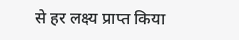से हर लक्ष्य प्राप्त किया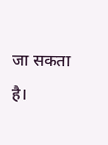जा सकता है।